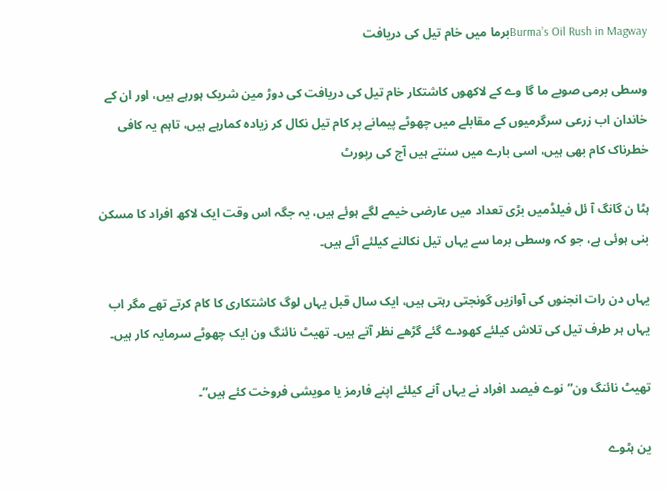Burma’s Oil Rush in Magwayبرما میں خام تیل کی دریافت

وسطی برمی صوبے ما گا وے کے لاکھوں کاشتکار خام تیل کی دریافت کی دوڑ مین شریک ہورہے ہیں، اور ان کے خاندان اب زرعی سرگرمیوں کے مقابلے میں چھوٹے پیمانے پر کام تیل نکال کر زیادہ کمارہے ہیں، تاہم یہ کافی خطرناک کام بھی ہیں، اسی بارے میں سنتے ہیں آج کی رپورٹ

ہٹا ن گانگ آ ئل فیلڈمیں بڑی تعداد میں عارضی خیمے لگے ہوئے ہیں، یہ جگہ اس وقت ایک لاکھ افراد کا مسکن بنی ہوئی ہے، جو کہ وسطی برما سے یہاں تیل نکالنے کیلئے آئے ہیں۔

یہاں دن رات انجنوں کی آوازیں گونجتی رہتی ہیں، ایک سال قبل یہاں لوگ کاشتکاری کا کام کرتے تھے مگر اب یہاں ہر طرف تیل کی تلاش کیلئے کھودے گئے گڑھے نظر آتے ہیں۔ تھیٹ نائنگ ون ایک چھوٹے سرمایہ کار ہیں۔

تھیٹ نائنگ ون”نوے فیصد افراد نے یہاں آنے کیلئے اپنے فارمز یا مویشی فروخت کئے ہیں”۔

ین ہٹوے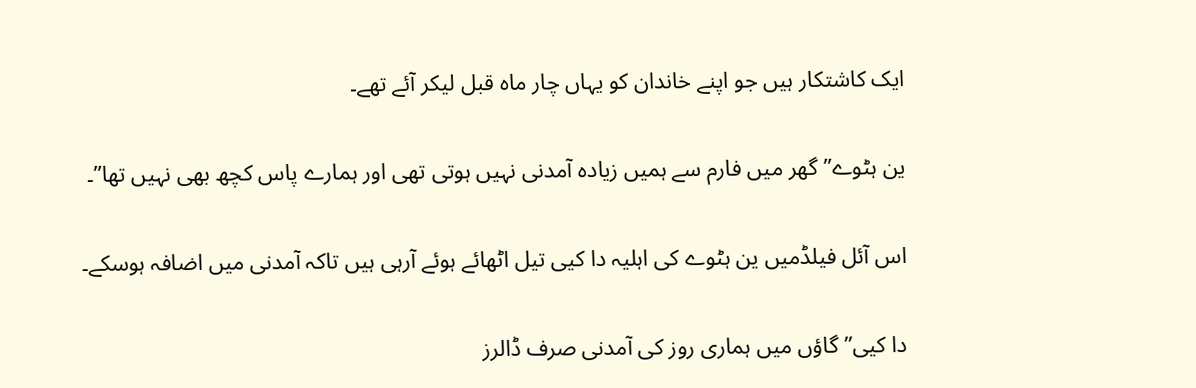ایک کاشتکار ہیں جو اپنے خاندان کو یہاں چار ماہ قبل لیکر آئے تھے۔

ین ہٹوے”گھر میں فارم سے ہمیں زیادہ آمدنی نہیں ہوتی تھی اور ہمارے پاس کچھ بھی نہیں تھا”۔

اس آئل فیلڈمیں ین ہٹوے کی اہلیہ دا کیی تیل اٹھائے ہوئے آرہی ہیں تاکہ آمدنی میں اضافہ ہوسکے۔

دا کیی”گاؤں میں ہماری روز کی آمدنی صرف ڈالرز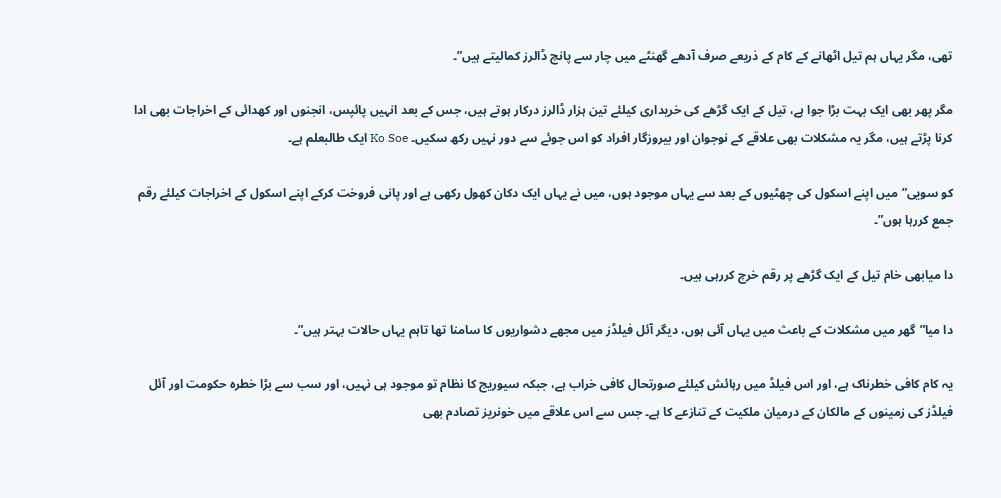تھی، مگر یہاں ہم تیل اٹھانے کے کام کے ذریعے صرف آدھے گھنٹے میں چار سے پانچ ڈالرز کمالیتے ہیں”۔

مگر پھر بھی ایک بہت بڑا جوا ہے، تیل کے ایک گڑھے کی خریداری کیلئے تین ہزار ڈالرز درکار ہوتے ہیں، جس کے بعد انہیں پائپس، انجنوں اور کھدائی کے اخراجات بھی ادا کرنا پڑتے ہیں، مگر یہ مشکلات بھی علاقے کے نوجوان اور بیروزگار افراد کو اس جوئے سے دور نہیں رکھ سکیں۔ Ko Soe ایک طالبعلم ہے۔

کو سویی”میں اپنے اسکول کی چھٹیوں کے بعد سے یہاں موجود ہوں، میں نے یہاں ایک دکان کھول رکھی ہے اور پانی فروخت کرکے اپنے اسکول کے اخراجات کیلئے رقم جمع کررہا ہوں”۔

دا میابھی خام تیل کے ایک گڑھے پر رقم خرچ کررہی ہیں۔

دا میا”گھر میں مشکلات کے باعث میں یہاں آئی ہوں، دیگر آئل فیلڈز میں مجھے دشواریوں کا سامنا تھا تاہم یہاں حالات بہتر ہیں”۔

یہ کام کافی خطرناک ہے، اور اس فیلڈ میں رہائش کیلئے صورتحال کافی خراب ہے، جبکہ سیوریج کا نظام تو موجود ہی نہیں، اور سب سے بڑا خطرہ حکومت اور آئل فیلڈز کی زمینوں کے مالکان کے درمیان ملکیت کے تنازعے کا ہے۔ جس سے اس علاقے میں خونریز تصادم بھی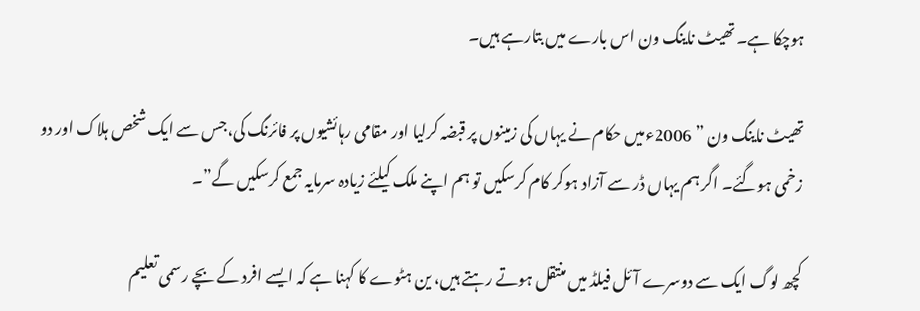ہوچکا ہے۔ تھیٹ ناینگ ون اس بارے میں بتارہے ہیں۔

تھیٹ ناینگ ون ” 2006ءمیں حکام نے یہاں کی زمینوں پر قبضہ کرلیا اور مقامی رہائشیوں پر فائرنگ کی،جس سے ایک شخص ہلاک اور دو زخمی ہوگئے۔ اگر ہم یہاں ڈر سے آزاد ہوکر کام کرسکیں تو ہم اپنے ملک کیلئے زیادہ سرمایہ جمع کرسکیں گے”۔

کچھ لوگ ایک سے دوسرے آئل فیلڈ میں منتقل ہوتے رہتے ہیں، ین ہٹوے کا کہنا ہے کہ ایسے افرد کے بچے رسمی تعلیم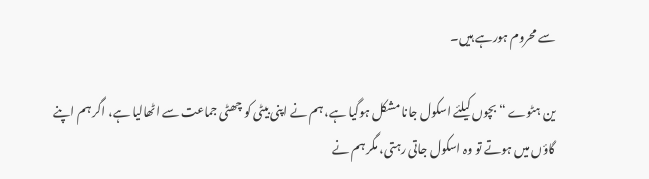سے محروم ہورہے ہیں۔

ین ہٹوے “بچوں کیلئے اسکول جانا مشکل ہوگیا ہے، ہم نے اپنی بیٹی کو چھٹی جماعت سے اٹھالیا ہے، اگر ہم اپنے گاؤں میں ہوتے تو وہ اسکول جاتی رہتی، مگر ہم نے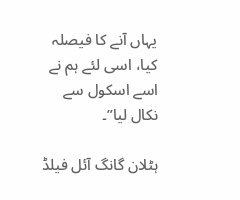یہاں آنے کا فیصلہ کیا، اسی لئے ہم نے اسے اسکول سے نکال لیا”۔

ہٹلان گانگ آئل فیلڈ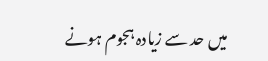میں حد سے زیادہ ہجوم ہونے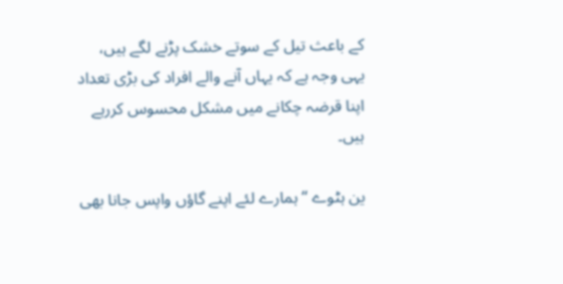کے باعث تیل کے سوتے خشک پڑنے لگے ہیں، یہی وجہ ہے کہ یہاں آنے والے افراد کی بڑی تعداد اپنا قرضہ چکانے میں مشکل محسوس کررہے ہیں۔

ین ہٹوے “ہمارے لئے اپنے گاؤں واپس جانا بھی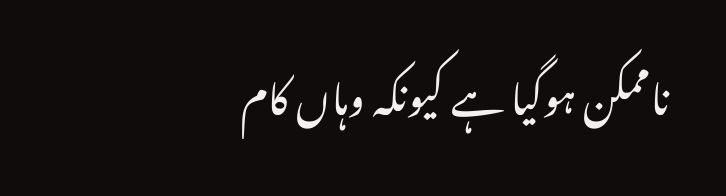ناممکن ہوگیا ہے کیونکہ وہاں کام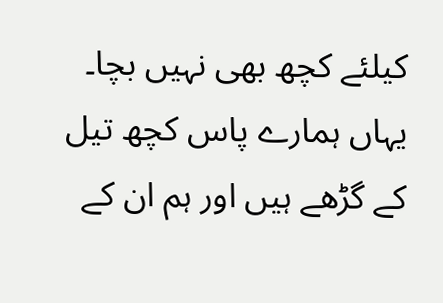کیلئے کچھ بھی نہیں بچا۔ یہاں ہمارے پاس کچھ تیل کے گڑھے ہیں اور ہم ان کے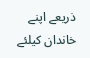ذریعے اپنے خاندان کیلئے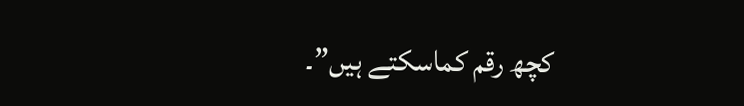کچھ رقم کماسکتے ہیں”۔